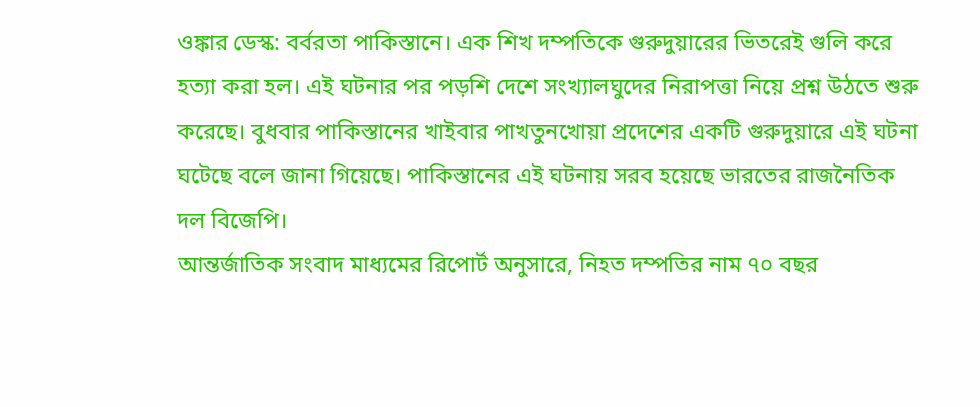ওঙ্কার ডেস্ক: বর্বরতা পাকিস্তানে। এক শিখ দম্পতিকে গুরুদুয়ারের ভিতরেই গুলি করে হত্যা করা হল। এই ঘটনার পর পড়শি দেশে সংখ্যালঘুদের নিরাপত্তা নিয়ে প্রশ্ন উঠতে শুরু করেছে। বুধবার পাকিস্তানের খাইবার পাখতুনখোয়া প্রদেশের একটি গুরুদুয়ারে এই ঘটনা ঘটেছে বলে জানা গিয়েছে। পাকিস্তানের এই ঘটনায় সরব হয়েছে ভারতের রাজনৈতিক দল বিজেপি।
আন্তর্জাতিক সংবাদ মাধ্যমের রিপোর্ট অনুসারে, নিহত দম্পতির নাম ৭০ বছর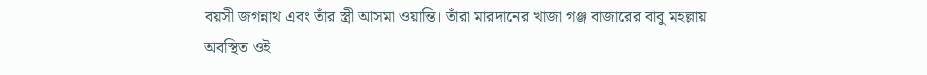বয়সী জগন্নাথ এবং তাঁর স্ত্রী আসমা ওয়ান্তি। তাঁরা মারদানের খাজা গঞ্জ বাজারের বাবু মহল্লায় অবস্থিত ওই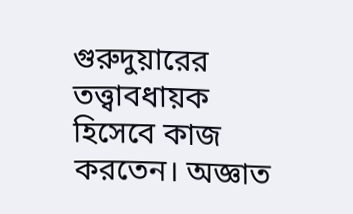গুরুদুয়ারের তত্ত্বাবধায়ক হিসেবে কাজ করতেন। অজ্ঞাত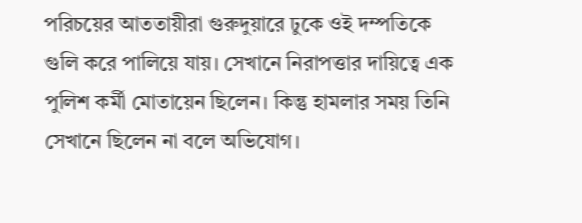পরিচয়ের আততায়ীরা গুরুদুয়ারে ঢুকে ওই দম্পতিকে গুলি করে পালিয়ে যায়। সেখানে নিরাপত্তার দায়িত্বে এক পুলিশ কর্মী মোতায়েন ছিলেন। কিন্তু হামলার সময় তিনি সেখানে ছিলেন না বলে অভিযোগ।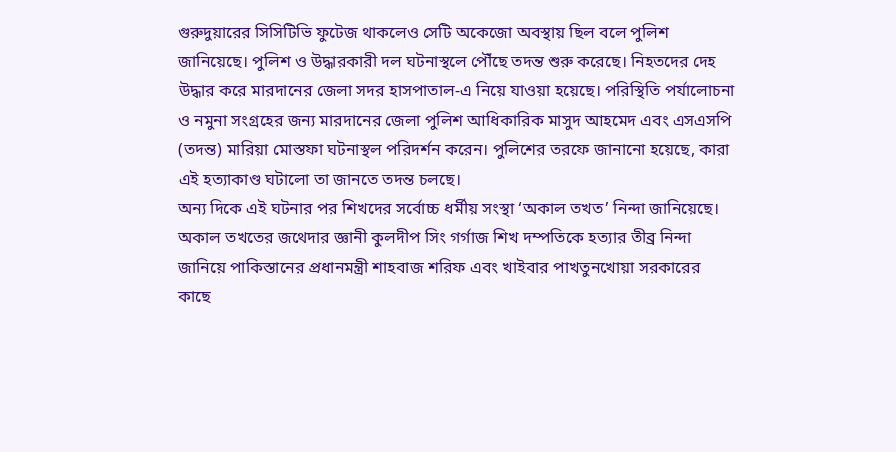গুরুদুয়ারের সিসিটিভি ফুটেজ থাকলেও সেটি অকেজো অবস্থায় ছিল বলে পুলিশ জানিয়েছে। পুলিশ ও উদ্ধারকারী দল ঘটনাস্থলে পৌঁছে তদন্ত শুরু করেছে। নিহতদের দেহ উদ্ধার করে মারদানের জেলা সদর হাসপাতাল-এ নিয়ে যাওয়া হয়েছে। পরিস্থিতি পর্যালোচনা ও নমুনা সংগ্রহের জন্য মারদানের জেলা পুলিশ আধিকারিক মাসুদ আহমেদ এবং এসএসপি (তদন্ত) মারিয়া মোস্তফা ঘটনাস্থল পরিদর্শন করেন। পুলিশের তরফে জানানো হয়েছে, কারা এই হত্যাকাণ্ড ঘটালো তা জানতে তদন্ত চলছে।
অন্য দিকে এই ঘটনার পর শিখদের সর্বোচ্চ ধর্মীয় সংস্থা ‘অকাল তখত’ নিন্দা জানিয়েছে। অকাল তখতের জথেদার জ্ঞানী কুলদীপ সিং গর্গাজ শিখ দম্পতিকে হত্যার তীব্র নিন্দা জানিয়ে পাকিস্তানের প্রধানমন্ত্রী শাহবাজ শরিফ এবং খাইবার পাখতুনখোয়া সরকারের কাছে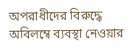অপরাধীদের বিরুদ্ধে অবিলম্বে ব্যবস্থা নেওয়ার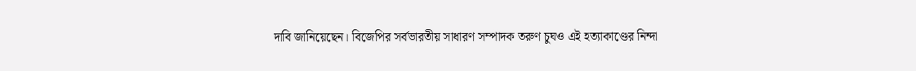দাবি জানিয়েছেন। বিজেপির সর্বভারতীয় সাধারণ সম্পাদক তরুণ চুঘও এই হত্যাকাণ্ডের নিন্দা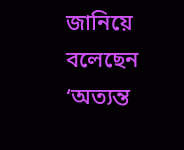জানিয়ে বলেছেন ‘অত্যন্ত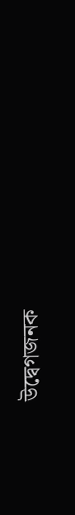উদ্বেগজনক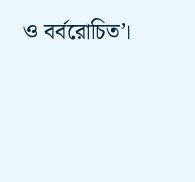ও বর্বরোচিত’।